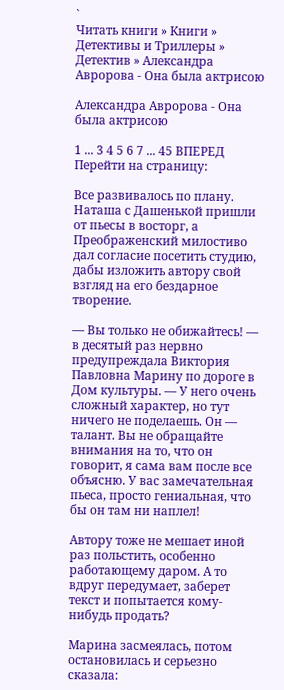`
Читать книги » Книги » Детективы и Триллеры » Детектив » Александра Авророва - Она была актрисою

Александра Авророва - Она была актрисою

1 ... 3 4 5 6 7 ... 45 ВПЕРЕД
Перейти на страницу:

Все развивалось по плану. Наташа с Дашенькой пришли от пьесы в восторг, а Преображенский милостиво дал согласие посетить студию, дабы изложить автору свой взгляд на его бездарное творение.

— Вы только не обижайтесь! — в десятый раз нервно предупреждала Виктория Павловна Марину по дороге в Дом культуры. — У него очень сложный характер, но тут ничего не поделаешь. Он — талант. Вы не обращайте внимания на то, что он говорит, я сама вам после все объясню. У вас замечательная пьеса, просто гениальная, что бы он там ни наплел!

Автору тоже не мешает иной раз польстить, особенно работающему даром. А то вдруг передумает, заберет текст и попытается кому-нибудь продать?

Марина засмеялась, потом остановилась и серьезно сказала: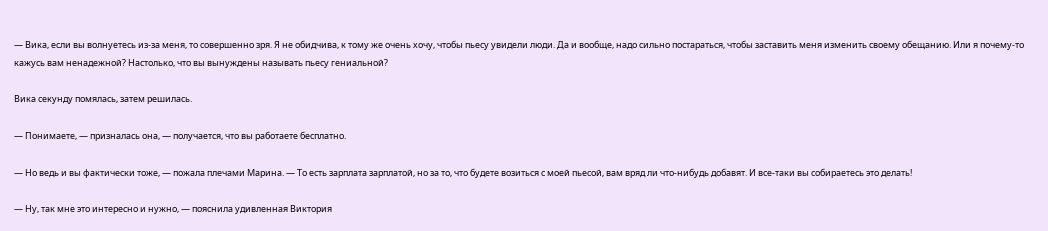— Вика, если вы волнуетесь из-за меня, то совершенно зря. Я не обидчива, к тому же очень хочу, чтобы пьесу увидели люди. Да и вообще, надо сильно постараться, чтобы заставить меня изменить своему обещанию. Или я почему-то кажусь вам ненадежной? Настолько, что вы вынуждены называть пьесу гениальной?

Вика секунду помялась, затем решилась.

— Понимаете, — призналась она, — получается, что вы работаете бесплатно.

— Но ведь и вы фактически тоже, — пожала плечами Марина. — То есть зарплата зарплатой, но за то, что будете возиться с моей пьесой, вам вряд ли что-нибудь добавят. И все-таки вы собираетесь это делать!

— Ну, так мне это интересно и нужно, — пояснила удивленная Виктория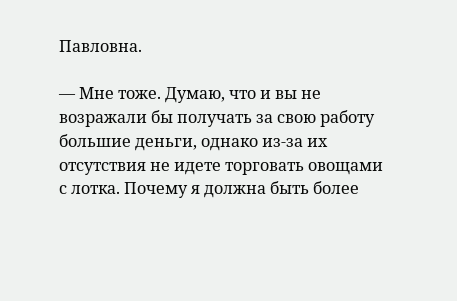Павловна.

— Мне тоже. Думаю, что и вы не возражали бы получать за свою работу большие деньги, однако из-за их отсутствия не идете торговать овощами с лотка. Почему я должна быть более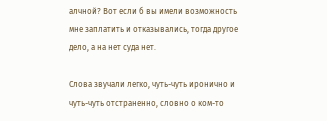алчной? Вот если б вы имели возможность мне заплатить и отказывались, тогда другое дело, а на нет суда нет.

Слова звучали легко, чуть-чуть иронично и чуть-чуть отстраненно, словно о ком-то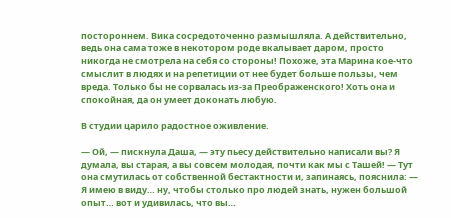постороннем. Вика сосредоточенно размышляла. А действительно, ведь она сама тоже в некотором роде вкалывает даром, просто никогда не смотрела на себя со стороны! Похоже, эта Марина кое-что смыслит в людях и на репетиции от нее будет больше пользы, чем вреда. Только бы не сорвалась из-за Преображенского! Хоть она и спокойная, да он умеет доконать любую.

В студии царило радостное оживление.

— Ой, — пискнула Даша, — эту пьесу действительно написали вы? Я думала, вы старая, а вы совсем молодая, почти как мы с Ташей! — Тут она смутилась от собственной бестактности и, запинаясь, пояснила: — Я имею в виду… ну, чтобы столько про людей знать, нужен большой опыт… вот и удивилась, что вы…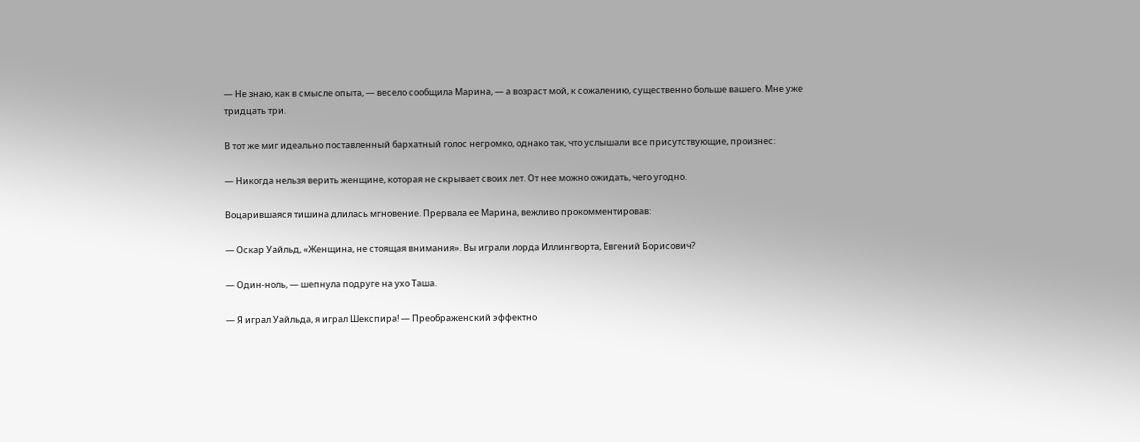— Не знаю, как в смысле опыта, — весело сообщила Марина, — а возраст мой, к сожалению, существенно больше вашего. Мне уже тридцать три.

В тот же миг идеально поставленный бархатный голос негромко, однако так, что услышали все присутствующие, произнес:

— Никогда нельзя верить женщине, которая не скрывает своих лет. От нее можно ожидать, чего угодно.

Воцарившаяся тишина длилась мгновение. Прервала ее Марина, вежливо прокомментировав:

— Оскар Уайльд, «Женщина, не стоящая внимания». Вы играли лорда Иллингворта, Евгений Борисович?

— Один-ноль, — шепнула подруге на ухо Таша.

— Я играл Уайльда, я играл Шекспира! — Преображенский эффектно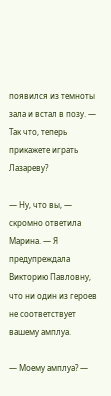появился из темноты зала и встал в позу. — Так что, теперь прикажете играть Лазареву?

— Ну, что вы, — скромно ответила Марина. — Я предупреждала Викторию Павловну, что ни один из героев не соответствует вашему амплуа.

— Моему амплуа? —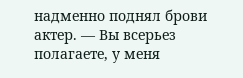надменно поднял брови актер. — Вы всерьез полагаете, у меня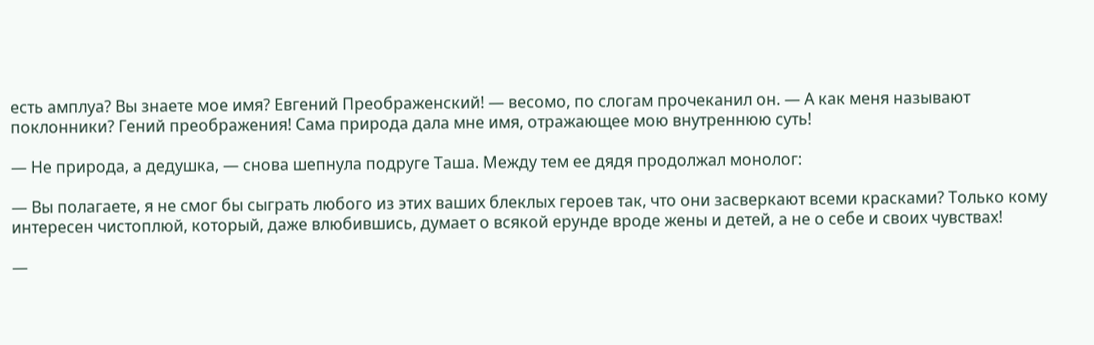есть амплуа? Вы знаете мое имя? Евгений Преображенский! — весомо, по слогам прочеканил он. — А как меня называют поклонники? Гений преображения! Сама природа дала мне имя, отражающее мою внутреннюю суть!

— Не природа, а дедушка, — снова шепнула подруге Таша. Между тем ее дядя продолжал монолог:

— Вы полагаете, я не смог бы сыграть любого из этих ваших блеклых героев так, что они засверкают всеми красками? Только кому интересен чистоплюй, который, даже влюбившись, думает о всякой ерунде вроде жены и детей, а не о себе и своих чувствах!

—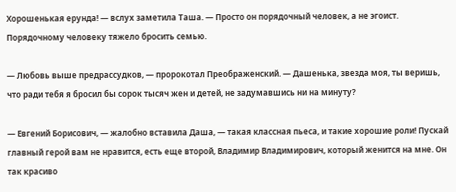Хорошенькая ерунда! — вслух заметила Таша. — Просто он порядочный человек, а не эгоист. Порядочному человеку тяжело бросить семью.

— Любовь выше предрассудков, — пророкотал Преображенский. — Дашенька, звезда моя, ты веришь, что ради тебя я бросил бы сорок тысяч жен и детей, не задумавшись ни на минуту?

— Евгений Борисович, — жалобно вставила Даша, — такая классная пьеса, и такие хорошие роли! Пускай главный герой вам не нравится, есть еще второй, Владимир Владимирович, который женится на мне. Он так красиво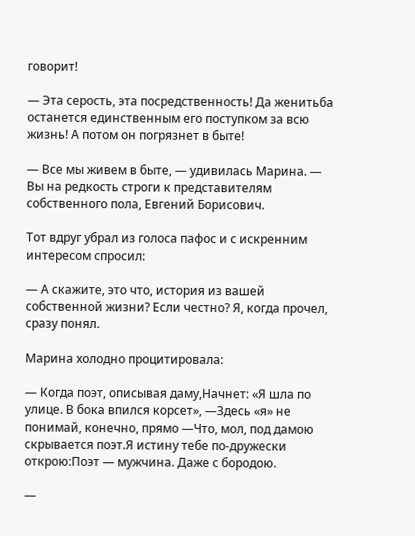говорит!

— Эта серость, эта посредственность! Да женитьба останется единственным его поступком за всю жизнь! А потом он погрязнет в быте!

— Все мы живем в быте, — удивилась Марина. — Вы на редкость строги к представителям собственного пола, Евгений Борисович.

Тот вдруг убрал из голоса пафос и с искренним интересом спросил:

— А скажите, это что, история из вашей собственной жизни? Если честно? Я, когда прочел, сразу понял.

Марина холодно процитировала:

— Когда поэт, описывая даму,Начнет: «Я шла по улице. В бока впился корсет», —Здесь «я» не понимай, конечно, прямо —Что, мол, под дамою скрывается поэт.Я истину тебе по-дружески открою:Поэт — мужчина. Даже с бородою.

—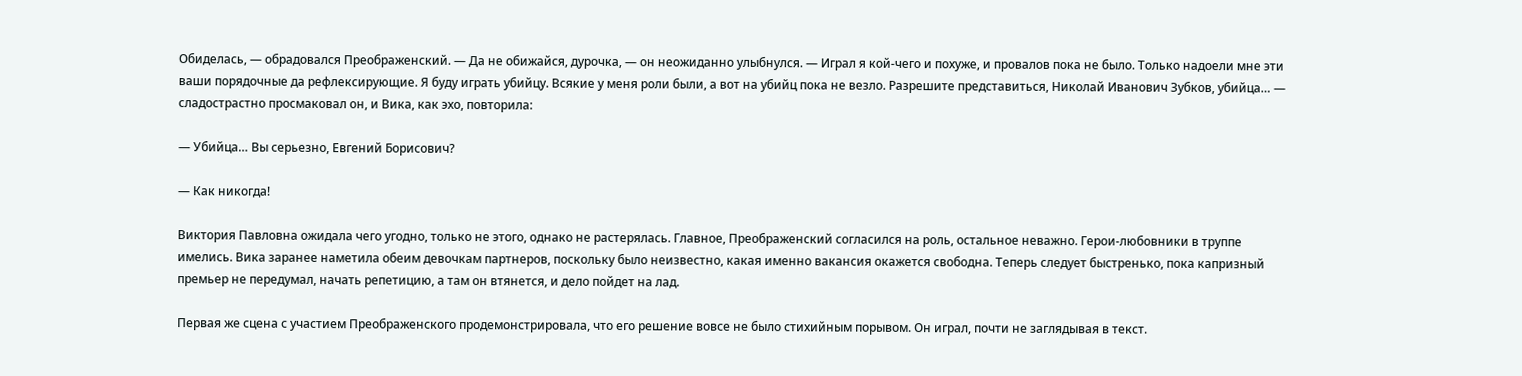Обиделась, — обрадовался Преображенский. — Да не обижайся, дурочка, — он неожиданно улыбнулся. — Играл я кой-чего и похуже, и провалов пока не было. Только надоели мне эти ваши порядочные да рефлексирующие. Я буду играть убийцу. Всякие у меня роли были, а вот на убийц пока не везло. Разрешите представиться, Николай Иванович Зубков, убийца… — сладострастно просмаковал он, и Вика, как эхо, повторила:

— Убийца… Вы серьезно, Евгений Борисович?

— Как никогда!

Виктория Павловна ожидала чего угодно, только не этого, однако не растерялась. Главное, Преображенский согласился на роль, остальное неважно. Герои-любовники в труппе имелись. Вика заранее наметила обеим девочкам партнеров, поскольку было неизвестно, какая именно вакансия окажется свободна. Теперь следует быстренько, пока капризный премьер не передумал, начать репетицию, а там он втянется, и дело пойдет на лад.

Первая же сцена с участием Преображенского продемонстрировала, что его решение вовсе не было стихийным порывом. Он играл, почти не заглядывая в текст.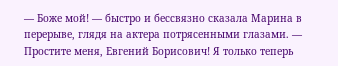— Боже мой! — быстро и бессвязно сказала Марина в перерыве, глядя на актера потрясенными глазами. — Простите меня, Евгений Борисович! Я только теперь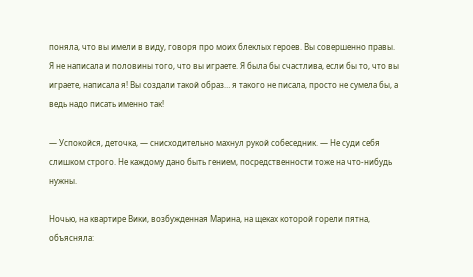поняла, что вы имели в виду, говоря про моих блеклых героев. Вы совершенно правы. Я не написала и половины того, что вы играете. Я была бы счастлива, если бы то, что вы играете, написала я! Вы создали такой образ… я такого не писала, просто не сумела бы, а ведь надо писать именно так!

— Успокойся, деточка, — снисходительно махнул рукой собеседник. — Не суди себя слишком строго. Не каждому дано быть гением, посредственности тоже на что-нибудь нужны.

Ночью, на квартире Вики, возбужденная Марина, на щеках которой горели пятна, объясняла: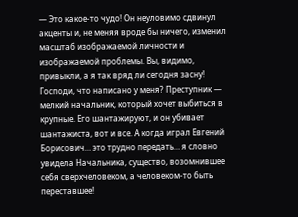— Это какое-то чудо! Он неуловимо сдвинул акценты и, не меняя вроде бы ничего, изменил масштаб изображаемой личности и изображаемой проблемы. Вы, видимо, привыкли, а я так вряд ли сегодня засну! Господи, что написано у меня? Преступник — мелкий начальник, который хочет выбиться в крупные. Его шантажируют, и он убивает шантажиста, вот и все. А когда играл Евгений Борисович… это трудно передать… я словно увидела Начальника, существо, возомнившее себя сверхчеловеком, а человеком-то быть переставшее!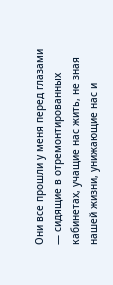Они все прошли у меня перед глазами — сидящие в отремонтированных кабинетах, учащие нас жить, не зная нашей жизни, унижающие нас и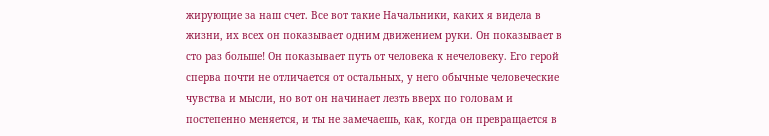жирующие за наш счет. Все вот такие Начальники, каких я видела в жизни, их всех он показывает одним движением руки. Он показывает в сто раз больше! Он показывает путь от человека к нечеловеку. Его герой сперва почти не отличается от остальных, у него обычные человеческие чувства и мысли, но вот он начинает лезть вверх по головам и постепенно меняется, и ты не замечаешь, как, когда он превращается в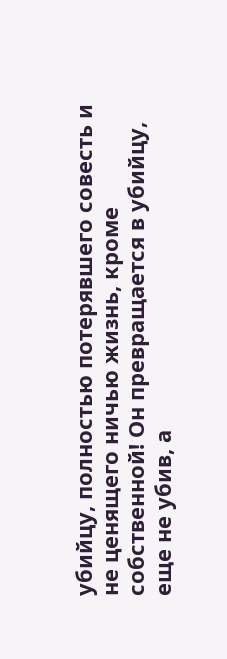убийцу, полностью потерявшего совесть и не ценящего ничью жизнь, кроме собственной! Он превращается в убийцу, еще не убив, а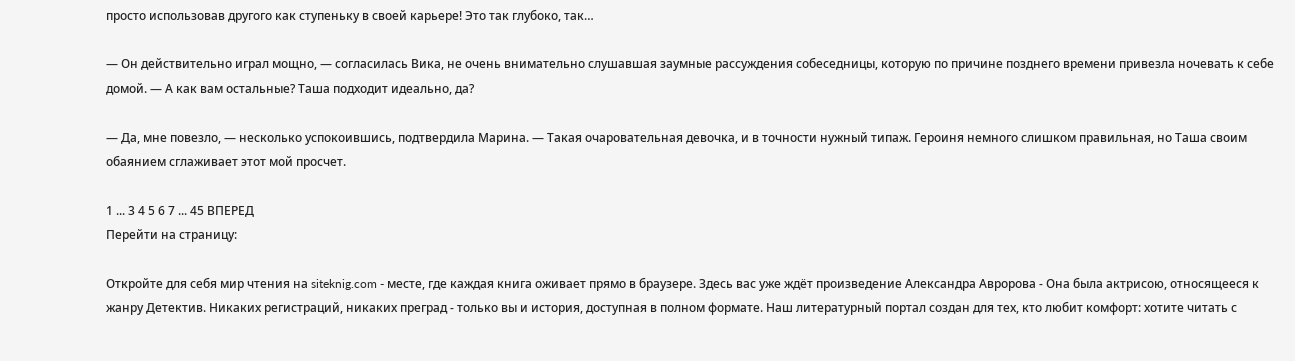просто использовав другого как ступеньку в своей карьере! Это так глубоко, так…

— Он действительно играл мощно, — согласилась Вика, не очень внимательно слушавшая заумные рассуждения собеседницы, которую по причине позднего времени привезла ночевать к себе домой. — А как вам остальные? Таша подходит идеально, да?

— Да, мне повезло, — несколько успокоившись, подтвердила Марина. — Такая очаровательная девочка, и в точности нужный типаж. Героиня немного слишком правильная, но Таша своим обаянием сглаживает этот мой просчет.

1 ... 3 4 5 6 7 ... 45 ВПЕРЕД
Перейти на страницу:

Откройте для себя мир чтения на siteknig.com - месте, где каждая книга оживает прямо в браузере. Здесь вас уже ждёт произведение Александра Авророва - Она была актрисою, относящееся к жанру Детектив. Никаких регистраций, никаких преград - только вы и история, доступная в полном формате. Наш литературный портал создан для тех, кто любит комфорт: хотите читать с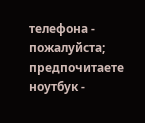телефона - пожалуйста; предпочитаете ноутбук -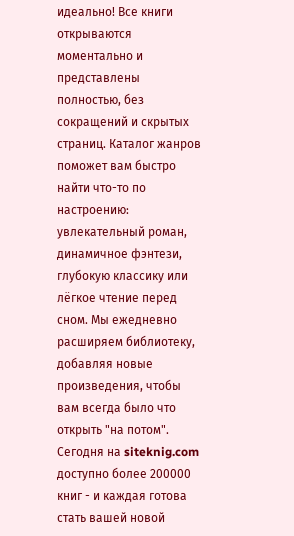идеально! Все книги открываются моментально и представлены полностью, без сокращений и скрытых страниц. Каталог жанров поможет вам быстро найти что-то по настроению: увлекательный роман, динамичное фэнтези, глубокую классику или лёгкое чтение перед сном. Мы ежедневно расширяем библиотеку, добавляя новые произведения, чтобы вам всегда было что открыть "на потом". Сегодня на siteknig.com доступно более 200000 книг - и каждая готова стать вашей новой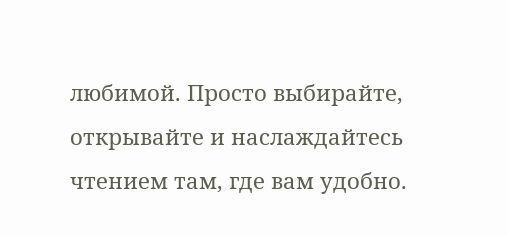любимой. Просто выбирайте, открывайте и наслаждайтесь чтением там, где вам удобно.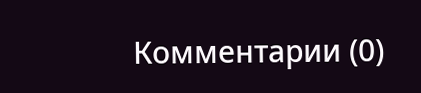Комментарии (0)